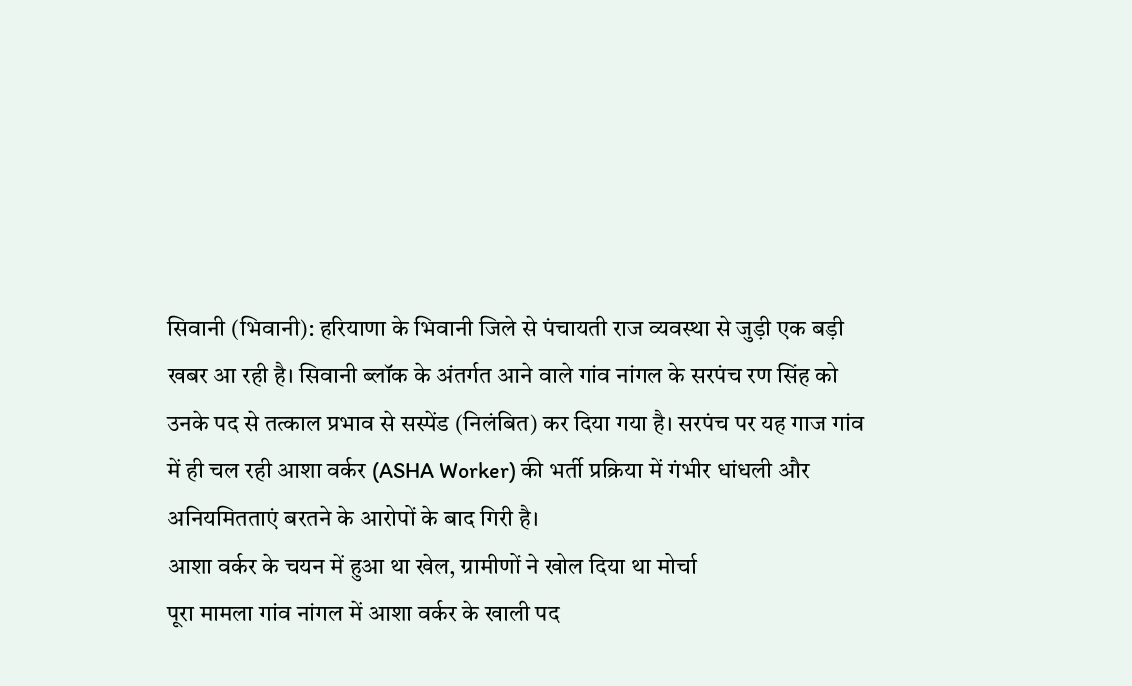सिवानी (भिवानी): हरियाणा के भिवानी जिले से पंचायती राज व्यवस्था से जुड़ी एक बड़ी खबर आ रही है। सिवानी ब्लॉक के अंतर्गत आने वाले गांव नांगल के सरपंच रण सिंह को उनके पद से तत्काल प्रभाव से सस्पेंड (निलंबित) कर दिया गया है। सरपंच पर यह गाज गांव में ही चल रही आशा वर्कर (ASHA Worker) की भर्ती प्रक्रिया में गंभीर धांधली और अनियमितताएं बरतने के आरोपों के बाद गिरी है।
आशा वर्कर के चयन में हुआ था खेल, ग्रामीणों ने खोल दिया था मोर्चा
पूरा मामला गांव नांगल में आशा वर्कर के खाली पद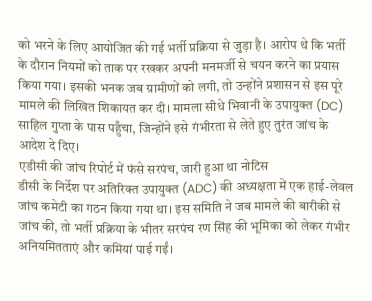को भरने के लिए आयोजित की गई भर्ती प्रक्रिया से जुड़ा है। आरोप थे कि भर्ती के दौरान नियमों को ताक पर रखकर अपनी मनमर्जी से चयन करने का प्रयास किया गया। इसकी भनक जब ग्रामीणों को लगी, तो उन्होंने प्रशासन से इस पूरे मामले की लिखित शिकायत कर दी। मामला सीधे भिवानी के उपायुक्त (DC) साहिल गुप्ता के पास पहुँचा, जिन्होंने इसे गंभीरता से लेते हुए तुरंत जांच के आदेश दे दिए।
एडीसी की जांच रिपोर्ट में फंसे सरपंच, जारी हुआ था नोटिस
डीसी के निर्देश पर अतिरिक्त उपायुक्त (ADC) की अध्यक्षता में एक हाई-लेवल जांच कमेटी का गठन किया गया था। इस समिति ने जब मामले की बारीकी से जांच की, तो भर्ती प्रक्रिया के भीतर सरपंच रण सिंह की भूमिका को लेकर गंभीर अनियमितताएं और कमियां पाई गईं।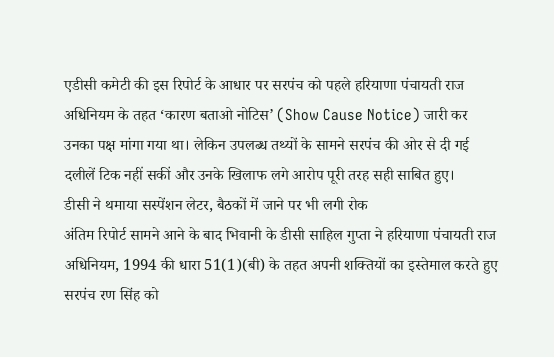एडीसी कमेटी की इस रिपोर्ट के आधार पर सरपंच को पहले हरियाणा पंचायती राज अधिनियम के तहत ‘कारण बताओ नोटिस’ (Show Cause Notice) जारी कर उनका पक्ष मांगा गया था। लेकिन उपलब्ध तथ्यों के सामने सरपंच की ओर से दी गई दलीलें टिक नहीं सकीं और उनके खिलाफ लगे आरोप पूरी तरह सही साबित हुए।
डीसी ने थमाया सस्पेंशन लेटर, बैठकों में जाने पर भी लगी रोक
अंतिम रिपोर्ट सामने आने के बाद भिवानी के डीसी साहिल गुप्ता ने हरियाणा पंचायती राज अधिनियम, 1994 की धारा 51(1)(बी) के तहत अपनी शक्तियों का इस्तेमाल करते हुए सरपंच रण सिंह को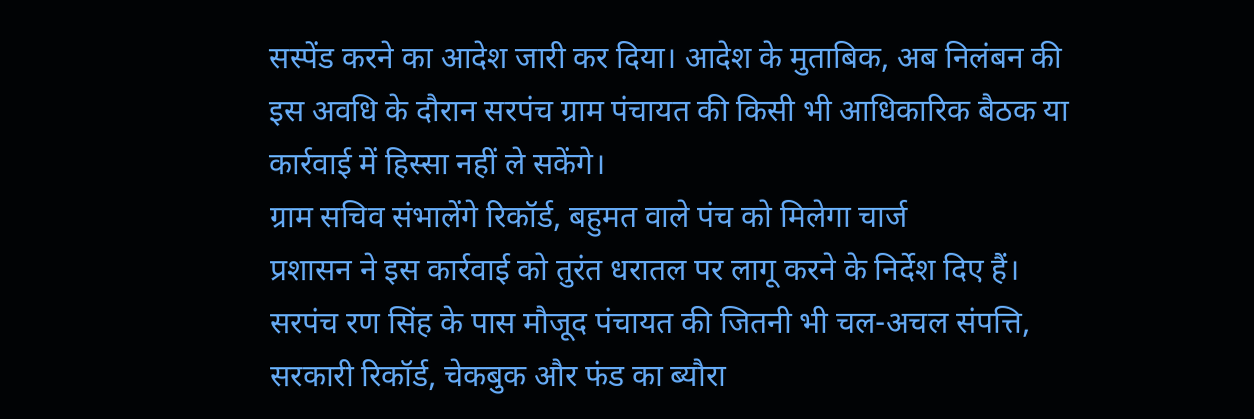सस्पेंड करने का आदेश जारी कर दिया। आदेश के मुताबिक, अब निलंबन की इस अवधि के दौरान सरपंच ग्राम पंचायत की किसी भी आधिकारिक बैठक या कार्रवाई में हिस्सा नहीं ले सकेंगे।
ग्राम सचिव संभालेंगे रिकॉर्ड, बहुमत वाले पंच को मिलेगा चार्ज
प्रशासन ने इस कार्रवाई को तुरंत धरातल पर लागू करने के निर्देश दिए हैं। सरपंच रण सिंह के पास मौजूद पंचायत की जितनी भी चल-अचल संपत्ति, सरकारी रिकॉर्ड, चेकबुक और फंड का ब्यौरा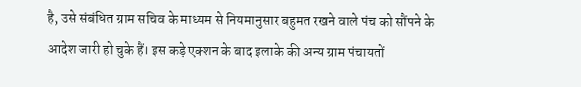है, उसे संबंधित ग्राम सचिव के माध्यम से नियमानुसार बहुमत रखने वाले पंच को सौंपने के आदेश जारी हो चुके हैं। इस कड़े एक्शन के बाद इलाके की अन्य ग्राम पंचायतों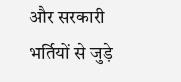और सरकारी भर्तियों से जुड़े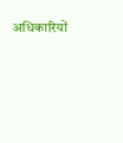अधिकारियों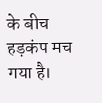के बीच हड़कंप मच गया है।